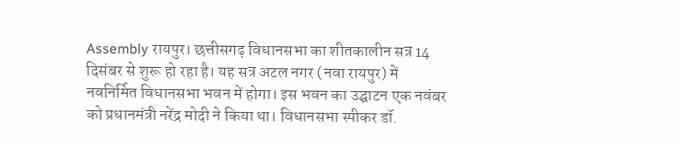Assembly रायपुर। छत्तीसगढ़ विधानसभा का शीतकालीन सत्र 14 दिसंबर से शुरू हो रहा है। यह सत्र अटल नगर (नवा रायपुर) में नवनिर्मित विधानसभा भवन में होगा। इस भवन का उद्घाटन एक नवंबर को प्रधानमंत्री नरेंद्र मोदी ने किया था। विधानसभा स्पीकर डॉ.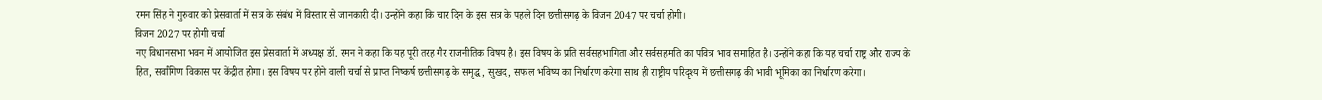रमन सिंह ने गुरुवार को प्रेसवार्ता में सत्र के संबंध में विस्तार से जानकारी दी। उन्होंने कहा कि चार दिन के इस सत्र के पहले दिन छत्तीसगढ़ के विजन 2047 पर चर्चा होगी।
विजन 2027 पर होगी चर्चा
नए विधानसभा भवन में आयोजित इस प्रेसवार्ता में अध्यक्ष डॉ. रमन ने कहा कि यह पूरी तरह गैर राजनीतिक विषय है। इस विषय के प्रति सर्वसहभागिता और सर्वसहमति का पवित्र भाव समाहित है। उन्होंने कहा कि यह चर्चा राष्ट्र और राज्य के हित, सर्वांगिण विकास पर केंद्रीत होगा। इस विषय पर होने वाली चर्चा से प्राप्त निष्कर्ष छत्तीसगढ़ के समृद्ध, सुखद, सफल भविष्य का निर्धारण करेगा साथ ही राष्ट्रीय परिदृश्य में छत्तीसगढ़ की भावी भूमिका का निर्धारण करेगा।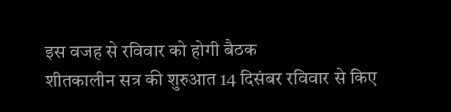इस वजह से रविवार को होगी बैठक
शीतकालीन सत्र की शुरुआत 14 दिसंबर रविवार से किए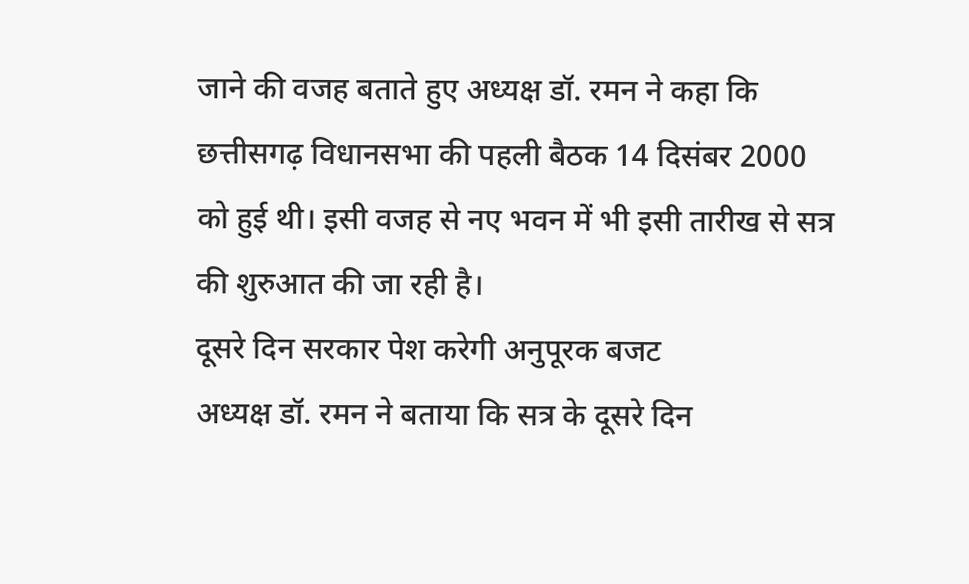जाने की वजह बताते हुए अध्यक्ष डॉ. रमन ने कहा कि छत्तीसगढ़ विधानसभा की पहली बैठक 14 दिसंबर 2000 को हुई थी। इसी वजह से नए भवन में भी इसी तारीख से सत्र की शुरुआत की जा रही है।
दूसरे दिन सरकार पेश करेगी अनुपूरक बजट
अध्यक्ष डॉ. रमन ने बताया कि सत्र के दूसरे दिन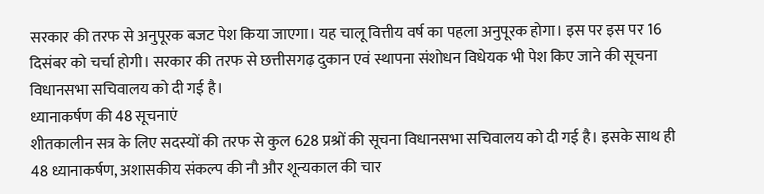सरकार की तरफ से अनुपूरक बजट पेश किया जाएगा। यह चालू वित्तीय वर्ष का पहला अनुपूरक होगा। इस पर इस पर 16 दिसंबर को चर्चा होगी। सरकार की तरफ से छत्तीसगढ़ दुकान एवं स्थापना संशोधन विधेयक भी पेश किए जाने की सूचना विधानसभा सचिवालय को दी गई है।
ध्यानाकर्षण की 48 सूचनाएं
शीतकालीन सत्र के लिए सदस्यों की तरफ से कुल 628 प्रश्रों की सूचना विधानसभा सचिवालय को दी गई है। इसके साथ ही 48 ध्यानाकर्षण, अशासकीय संकल्प की नौ और शून्यकाल की चार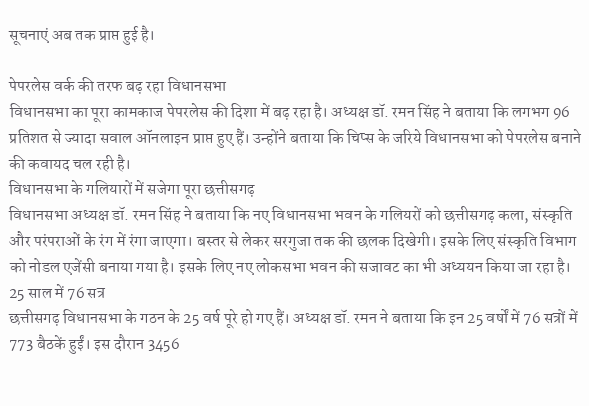सूचनाएं अब तक प्राप्त हुई है।

पेपरलेस वर्क की तरफ बढ़ रहा विधानसभा
विधानसभा का पूरा कामकाज पेपरलेस की दिशा में बढ़ रहा है। अध्यक्ष डॉ. रमन सिंह ने बताया कि लगभग 96 प्रतिशत से ज्यादा सवाल ऑनलाइन प्राप्त हुए हैं। उन्होंने बताया कि चिप्स के जरिये विधानसभा को पेपरलेस बनाने की कवायद चल रही है।
विधानसभा के गलियारों में सजेगा पूरा छत्तीसगढ़
विधानसभा अध्यक्ष डॉ. रमन सिंह ने बताया कि नए विधानसभा भवन के गलियरों को छत्तीसगढ़ कला, संस्कृति और परंपराओं के रंग में रंगा जाएगा। बस्तर से लेकर सरगुजा तक की छलक दिखेगी। इसके लिए संस्कृति विभाग को नोडल एजेंसी बनाया गया है। इसके लिए नए लोकसभा भवन की सजावट का भी अध्ययन किया जा रहा है।
25 साल में 76 सत्र
छत्तीसगढ़ विधानसभा के गठन के 25 वर्ष पूरे हो गए हैं। अध्यक्ष डॉ. रमन ने बताया कि इन 25 वर्षों में 76 सत्रों में 773 बैठकें हुईं। इस दौरान 3456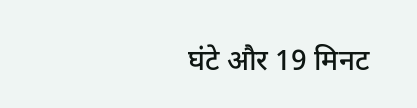घंटे और 19 मिनट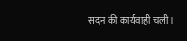सदन की कार्यवाही चली।